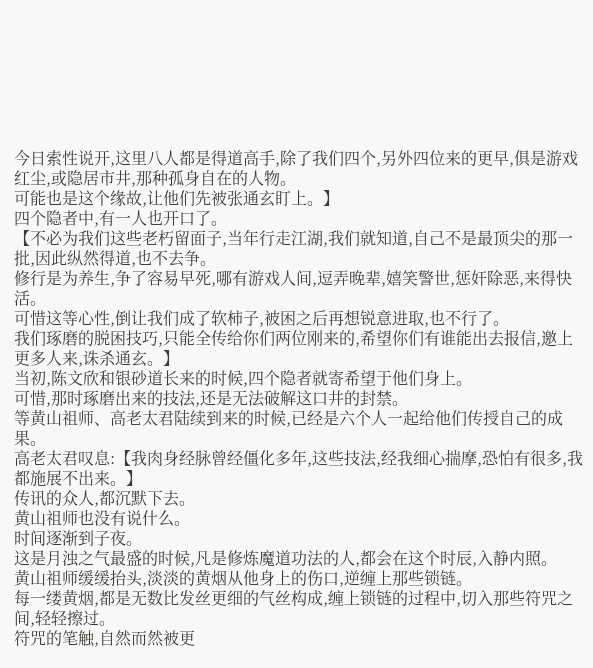今日索性说开,这里八人都是得道高手,除了我们四个,另外四位来的更早,俱是游戏红尘,或隐居市井,那种孤身自在的人物。
可能也是这个缘故,让他们先被张通玄盯上。】
四个隐者中,有一人也开口了。
【不必为我们这些老朽留面子,当年行走江湖,我们就知道,自己不是最顶尖的那一批,因此纵然得道,也不去争。
修行是为养生,争了容易早死,哪有游戏人间,逗弄晚辈,嬉笑警世,惩奸除恶,来得快活。
可惜这等心性,倒让我们成了软柿子,被困之后再想锐意进取,也不行了。
我们琢磨的脱困技巧,只能全传给你们两位刚来的,希望你们有谁能出去报信,邀上更多人来,诛杀通玄。】
当初,陈文欣和银砂道长来的时候,四个隐者就寄希望于他们身上。
可惜,那时琢磨出来的技法,还是无法破解这口井的封禁。
等黄山祖师、高老太君陆续到来的时候,已经是六个人一起给他们传授自己的成果。
高老太君叹息:【我肉身经脉曾经僵化多年,这些技法,经我细心揣摩,恐怕有很多,我都施展不出来。】
传讯的众人,都沉默下去。
黄山祖师也没有说什么。
时间逐渐到子夜。
这是月浊之气最盛的时候,凡是修炼魔道功法的人,都会在这个时辰,入静内照。
黄山祖师缓缓抬头,淡淡的黄烟从他身上的伤口,逆缠上那些锁链。
每一缕黄烟,都是无数比发丝更细的气丝构成,缠上锁链的过程中,切入那些符咒之间,轻轻擦过。
符咒的笔触,自然而然被更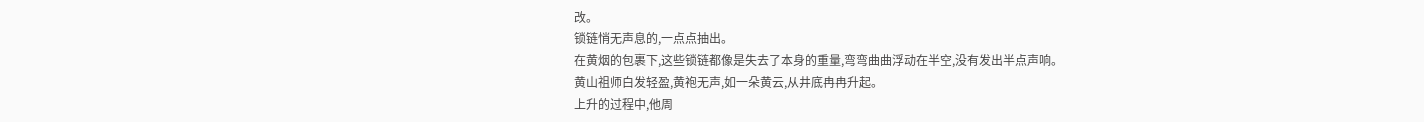改。
锁链悄无声息的,一点点抽出。
在黄烟的包裹下,这些锁链都像是失去了本身的重量,弯弯曲曲浮动在半空,没有发出半点声响。
黄山祖师白发轻盈,黄袍无声,如一朵黄云,从井底冉冉升起。
上升的过程中,他周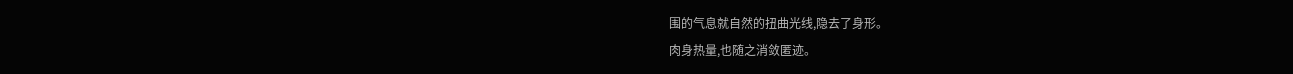围的气息就自然的扭曲光线,隐去了身形。
肉身热量,也随之消敛匿迹。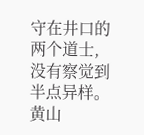守在井口的两个道士,没有察觉到半点异样。
黄山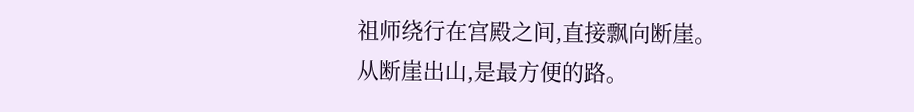祖师绕行在宫殿之间,直接飘向断崖。
从断崖出山,是最方便的路。